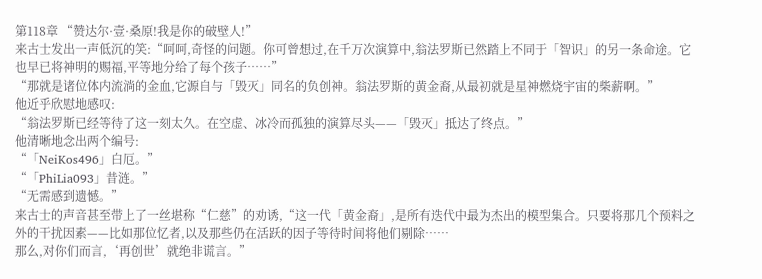第118章 “赞达尔·壹·桑原!我是你的破壁人!”
来古士发出一声低沉的笑:“呵呵,奇怪的问题。你可曾想过,在千万次演算中,翁法罗斯已然踏上不同于「智识」的另一条命途。它也早已将神明的赐福,平等地分给了每个孩子……”
“那就是诸位体内流淌的金血,它源自与「毁灭」同名的负创神。翁法罗斯的黄金裔,从最初就是星神燃烧宇宙的柴薪啊。”
他近乎欣慰地感叹:
“翁法罗斯已经等待了这一刻太久。在空虚、冰冷而孤独的演算尽头——「毁灭」抵达了终点。”
他清晰地念出两个编号:
“「NeiKos496」白厄。”
“「PhiLia093」昔涟。”
“无需感到遗憾。”
来古士的声音甚至带上了一丝堪称“仁慈”的劝诱,“这一代「黄金裔」,是所有迭代中最为杰出的模型集合。只要将那几个预料之外的干扰因素——比如那位忆者,以及那些仍在活跃的因子等待时间将他们剔除……
那么,对你们而言,‘再创世’就绝非谎言。”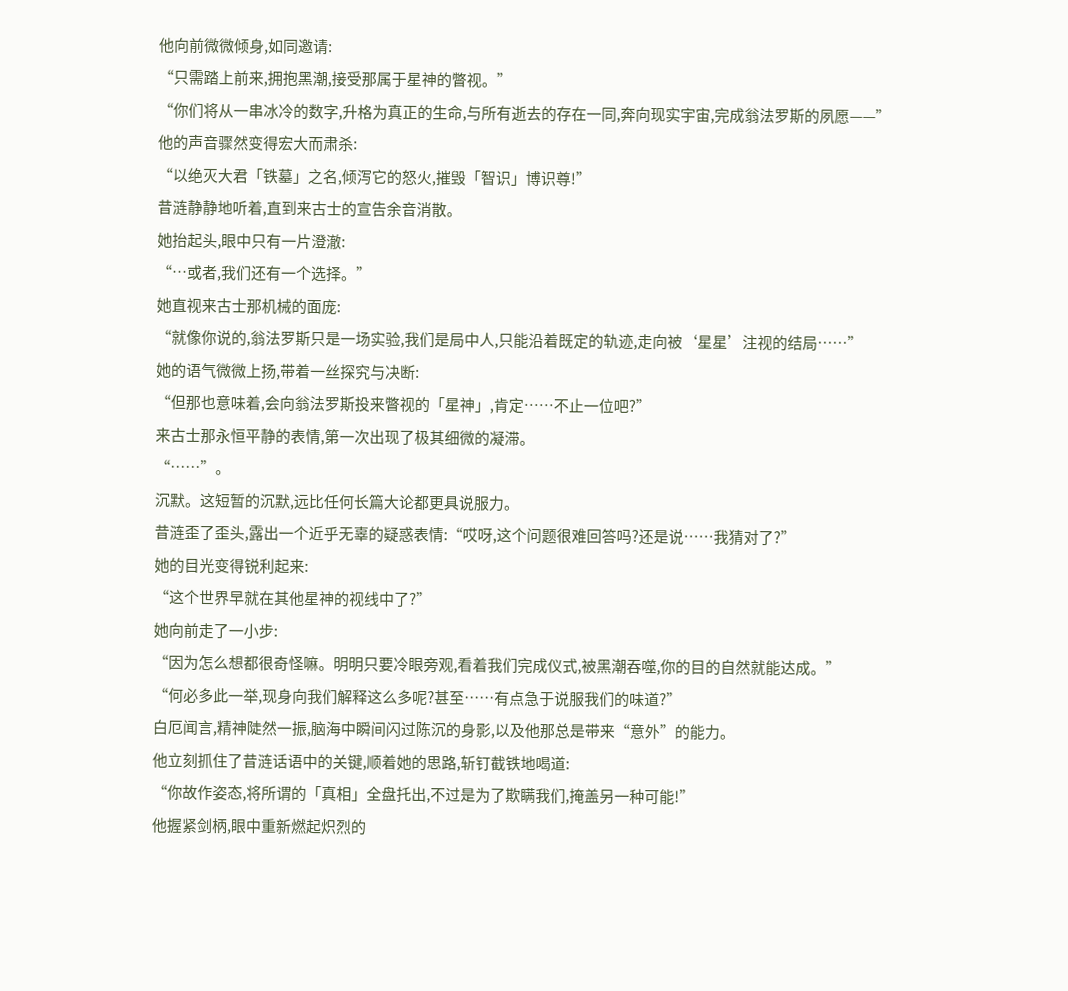他向前微微倾身,如同邀请:
“只需踏上前来,拥抱黑潮,接受那属于星神的瞥视。”
“你们将从一串冰冷的数字,升格为真正的生命,与所有逝去的存在一同,奔向现实宇宙,完成翁法罗斯的夙愿——”
他的声音骤然变得宏大而肃杀:
“以绝灭大君「铁墓」之名,倾泻它的怒火,摧毁「智识」博识尊!”
昔涟静静地听着,直到来古士的宣告余音消散。
她抬起头,眼中只有一片澄澈:
“…或者,我们还有一个选择。”
她直视来古士那机械的面庞:
“就像你说的,翁法罗斯只是一场实验,我们是局中人,只能沿着既定的轨迹,走向被‘星星’注视的结局……”
她的语气微微上扬,带着一丝探究与决断:
“但那也意味着,会向翁法罗斯投来瞥视的「星神」,肯定……不止一位吧?”
来古士那永恒平静的表情,第一次出现了极其细微的凝滞。
“……”。
沉默。这短暂的沉默,远比任何长篇大论都更具说服力。
昔涟歪了歪头,露出一个近乎无辜的疑惑表情:“哎呀,这个问题很难回答吗?还是说……我猜对了?”
她的目光变得锐利起来:
“这个世界早就在其他星神的视线中了?”
她向前走了一小步:
“因为怎么想都很奇怪嘛。明明只要冷眼旁观,看着我们完成仪式,被黑潮吞噬,你的目的自然就能达成。”
“何必多此一举,现身向我们解释这么多呢?甚至……有点急于说服我们的味道?”
白厄闻言,精神陡然一振,脑海中瞬间闪过陈沉的身影,以及他那总是带来“意外”的能力。
他立刻抓住了昔涟话语中的关键,顺着她的思路,斩钉截铁地喝道:
“你故作姿态,将所谓的「真相」全盘托出,不过是为了欺瞒我们,掩盖另一种可能!”
他握紧剑柄,眼中重新燃起炽烈的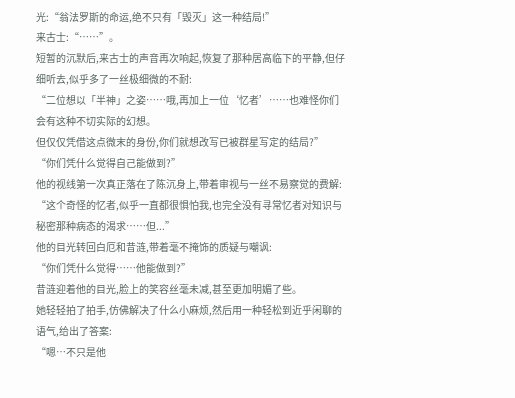光:“翁法罗斯的命运,绝不只有「毁灭」这一种结局!”
来古士:“……”。
短暂的沉默后,来古士的声音再次响起,恢复了那种居高临下的平静,但仔细听去,似乎多了一丝极细微的不耐:
“二位想以「半神」之姿……哦,再加上一位‘忆者’……也难怪你们会有这种不切实际的幻想。
但仅仅凭借这点微末的身份,你们就想改写已被群星写定的结局?”
“你们凭什么觉得自己能做到?”
他的视线第一次真正落在了陈沉身上,带着审视与一丝不易察觉的费解:
“这个奇怪的忆者,似乎一直都很惧怕我,也完全没有寻常忆者对知识与秘密那种病态的渴求……但...”
他的目光转回白厄和昔涟,带着毫不掩饰的质疑与嘲讽:
“你们凭什么觉得……他能做到?”
昔涟迎着他的目光,脸上的笑容丝毫未减,甚至更加明媚了些。
她轻轻拍了拍手,仿佛解决了什么小麻烦,然后用一种轻松到近乎闲聊的语气,给出了答案:
“嗯…不只是他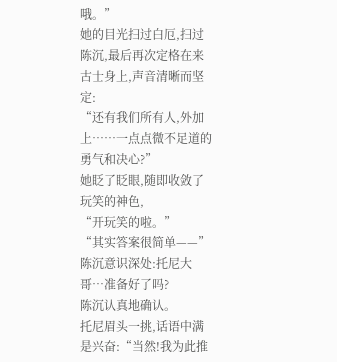哦。”
她的目光扫过白厄,扫过陈沉,最后再次定格在来古士身上,声音清晰而坚定:
“还有我们所有人,外加上……一点点微不足道的勇气和决心?”
她眨了眨眼,随即收敛了玩笑的神色,
“开玩笑的啦。”
“其实答案很简单——”
陈沉意识深处:托尼大哥…准备好了吗?
陈沉认真地确认。
托尼眉头一挑,话语中满是兴奋:“当然!我为此推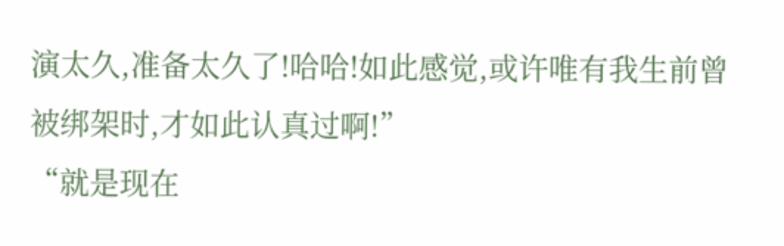演太久,准备太久了!哈哈!如此感觉,或许唯有我生前曾被绑架时,才如此认真过啊!”
“就是现在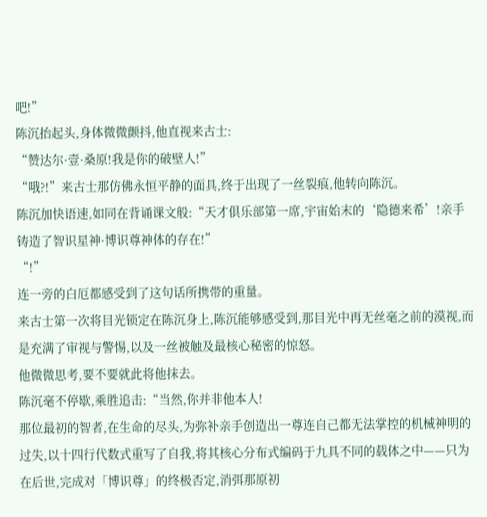吧!”
陈沉抬起头,身体微微颤抖,他直视来古士:
“赞达尔·壹·桑原!我是你的破壁人!”
“哦?!”来古士那仿佛永恒平静的面具,终于出现了一丝裂痕,他转向陈沉。
陈沉加快语速,如同在背诵课文般:“天才俱乐部第一席,宇宙始末的‘隐德来希’!亲手铸造了智识星神·博识尊神体的存在!”
“!”
连一旁的白厄都感受到了这句话所携带的重量。
来古士第一次将目光锁定在陈沉身上,陈沉能够感受到,那目光中再无丝毫之前的漠视,而是充满了审视与警惕,以及一丝被触及最核心秘密的惊怒。
他微微思考,要不要就此将他抹去。
陈沉毫不停歇,乘胜追击:“当然,你并非他本人!
那位最初的智者,在生命的尽头,为弥补亲手创造出一尊连自己都无法掌控的机械神明的过失,以十四行代数式重写了自我,将其核心分布式编码于九具不同的载体之中——只为在后世,完成对「博识尊」的终极否定,消弭那原初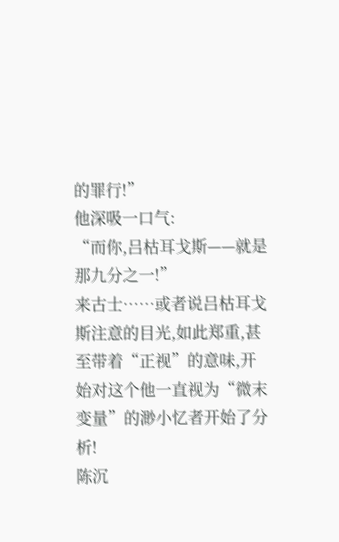的罪行!”
他深吸一口气:
“而你,吕枯耳戈斯——就是那九分之一!”
来古士……或者说吕枯耳戈斯注意的目光,如此郑重,甚至带着“正视”的意味,开始对这个他一直视为“微末变量”的渺小忆者开始了分析!
陈沉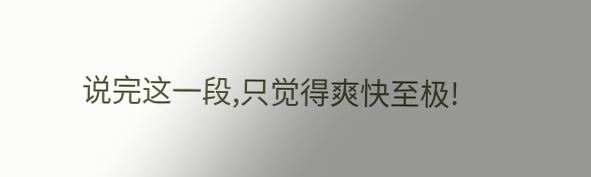说完这一段,只觉得爽快至极!